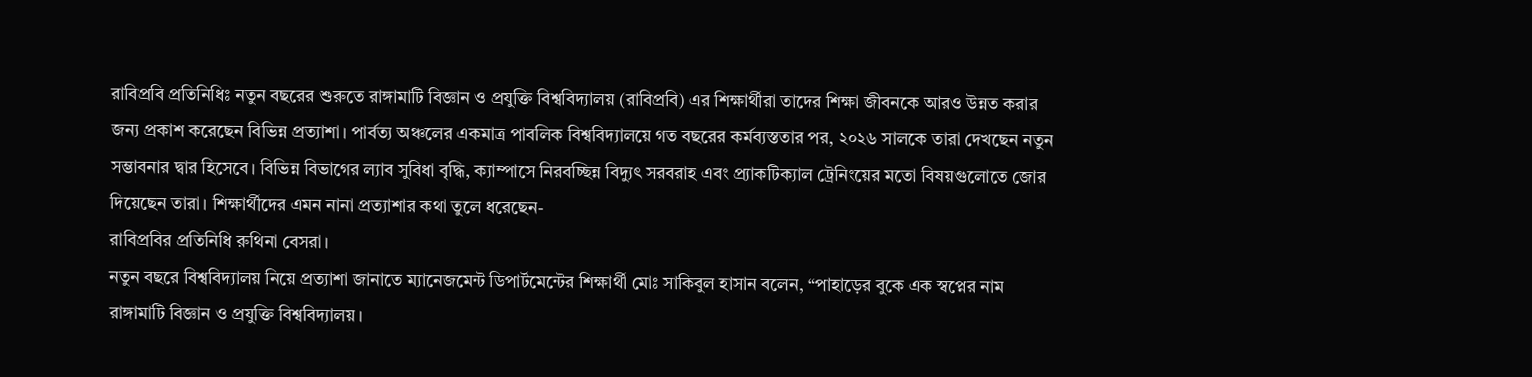রাবিপ্রবি প্রতিনিধিঃ নতুন বছরের শুরুতে রাঙ্গামাটি বিজ্ঞান ও প্রযুক্তি বিশ্ববিদ্যালয় (রাবিপ্রবি) এর শিক্ষার্থীরা তাদের শিক্ষা জীবনকে আরও উন্নত করার জন্য প্রকাশ করেছেন বিভিন্ন প্রত্যাশা। পার্বত্য অঞ্চলের একমাত্র পাবলিক বিশ্ববিদ্যালয়ে গত বছরের কর্মব্যস্ততার পর, ২০২৬ সালকে তারা দেখছেন নতুন সম্ভাবনার দ্বার হিসেবে। বিভিন্ন বিভাগের ল্যাব সুবিধা বৃদ্ধি, ক্যাম্পাসে নিরবচ্ছিন্ন বিদ্যুৎ সরবরাহ এবং প্র্যাকটিক্যাল ট্রেনিংয়ের মতো বিষয়গুলোতে জোর দিয়েছেন তারা। শিক্ষার্থীদের এমন নানা প্রত্যাশার কথা তুলে ধরেছেন-
রাবিপ্রবির প্রতিনিধি রুথিনা বেসরা।
নতুন বছরে বিশ্ববিদ্যালয় নিয়ে প্রত্যাশা জানাতে ম্যানেজমেন্ট ডিপার্টমেন্টের শিক্ষার্থী মোঃ সাকিবুল হাসান বলেন, “পাহাড়ের বুকে এক স্বপ্নের নাম রাঙ্গামাটি বিজ্ঞান ও প্রযুক্তি বিশ্ববিদ্যালয়।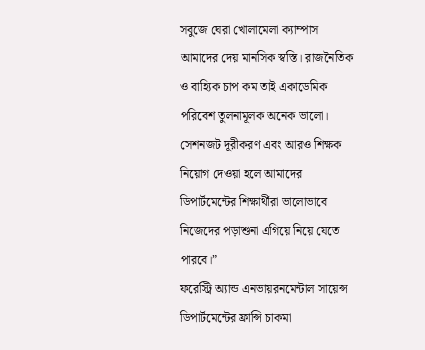সবুজে ঘেরা খোলামেলা ক্যাম্পাস আমাদের দেয় মানসিক স্বস্তি। রাজনৈতিক ও বাহ্যিক চাপ কম তাই একাডেমিক পরিবেশ তুলনামূলক অনেক ভালো। সেশনজট দূরীকরণ এবং আরও শিক্ষক নিয়োগ দেওয়া হলে আমাদের ডিপার্টমেন্টের শিক্ষার্থীরা ভালোভাবে নিজেদের পড়াশুনা এগিয়ে নিয়ে যেতে পারবে।”
ফরেস্ট্রি অ্যান্ড এনভায়রনমেন্টাল সায়েন্স ডিপার্টমেন্টের ফ্রান্সি চাকমা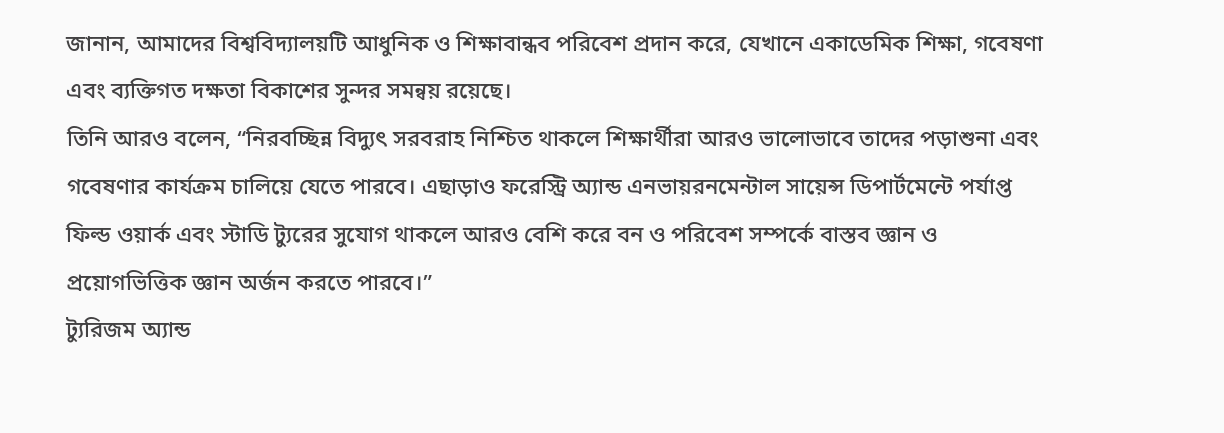জানান, আমাদের বিশ্ববিদ্যালয়টি আধুনিক ও শিক্ষাবান্ধব পরিবেশ প্রদান করে, যেখানে একাডেমিক শিক্ষা, গবেষণা এবং ব্যক্তিগত দক্ষতা বিকাশের সুন্দর সমন্বয় রয়েছে।
তিনি আরও বলেন, “নিরবচ্ছিন্ন বিদ্যুৎ সরবরাহ নিশ্চিত থাকলে শিক্ষার্থীরা আরও ভালোভাবে তাদের পড়াশুনা এবং গবেষণার কার্যক্রম চালিয়ে যেতে পারবে। এছাড়াও ফরেস্ট্রি অ্যান্ড এনভায়রনমেন্টাল সায়েন্স ডিপার্টমেন্টে পর্যাপ্ত ফিল্ড ওয়ার্ক এবং স্টাডি ট্যুরের সুযোগ থাকলে আরও বেশি করে বন ও পরিবেশ সম্পর্কে বাস্তব জ্ঞান ও প্রয়োগভিত্তিক জ্ঞান অর্জন করতে পারবে।”
ট্যুরিজম অ্যান্ড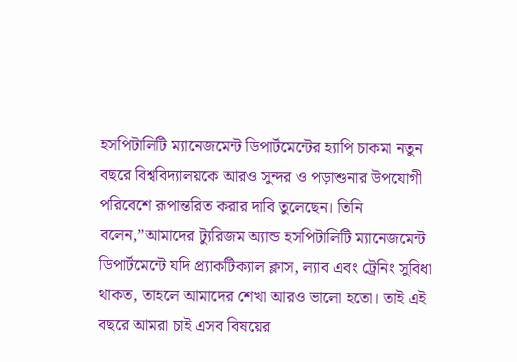হসপিটালিটি ম্যানেজমেন্ট ডিপার্টমেন্টের হ্যাপি চাকমা নতুন বছরে বিশ্ববিদ্যালয়কে আরও সুন্দর ও পড়াশুনার উপযোগী পরিবেশে রূপান্তরিত করার দাবি তুলেছেন। তিনি বলেন,”আমাদের ট্যুরিজম অ্যান্ড হসপিটালিটি ম্যানেজমেন্ট ডিপার্টমেন্টে যদি প্র্যাকটিক্যাল ক্লাস, ল্যাব এবং ট্রেনিং সুবিধা থাকত, তাহলে আমাদের শেখা আরও ভালো হতো। তাই এই বছরে আমরা চাই এসব বিষয়ের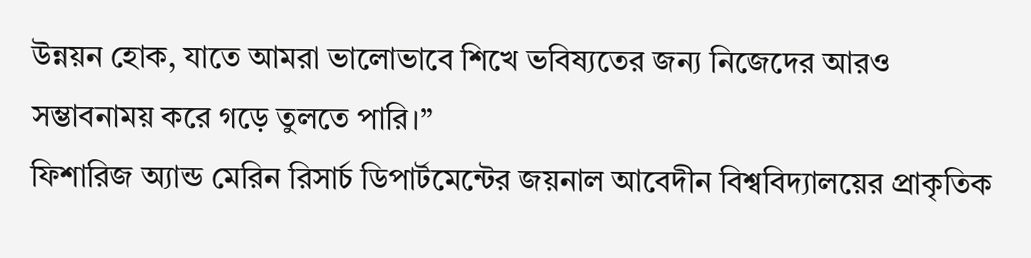উন্নয়ন হোক, যাতে আমরা ভালোভাবে শিখে ভবিষ্যতের জন্য নিজেদের আরও সম্ভাবনাময় করে গড়ে তুলতে পারি।”
ফিশারিজ অ্যান্ড মেরিন রিসার্চ ডিপার্টমেন্টের জয়নাল আবেদীন বিশ্ববিদ্যালয়ের প্রাকৃতিক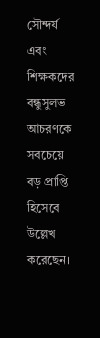সৌন্দর্য এবং শিক্ষকদের বন্ধুসুলভ আচরণকে সবচেয়ে বড় প্রাপ্তি হিসেবে উল্লেখ করেছেন।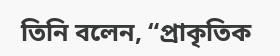তিনি বলেন, “প্রাকৃতিক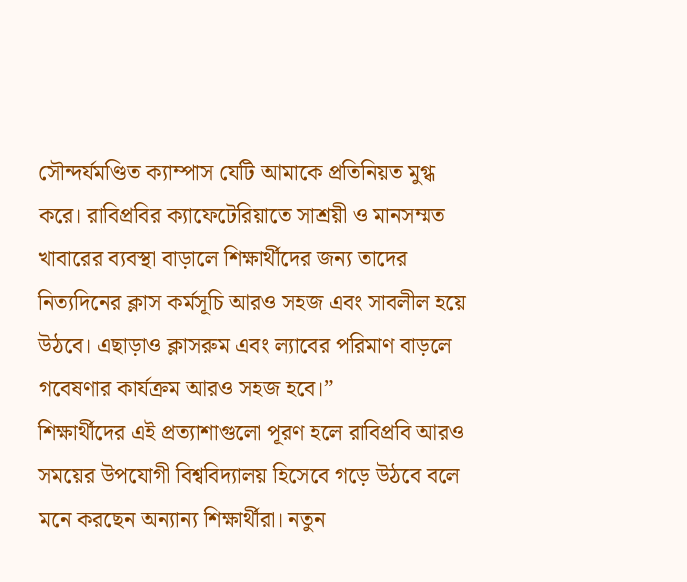সৌন্দর্যমণ্ডিত ক্যাম্পাস যেটি আমাকে প্রতিনিয়ত মুগ্ধ করে। রাবিপ্রবির ক্যাফেটেরিয়াতে সাশ্রয়ী ও মানসম্মত খাবারের ব্যবস্থা বাড়ালে শিক্ষার্থীদের জন্য তাদের নিত্যদিনের ক্লাস কর্মসূচি আরও সহজ এবং সাবলীল হয়ে উঠবে। এছাড়াও ক্লাসরুম এবং ল্যাবের পরিমাণ বাড়লে গবেষণার কার্যক্রম আরও সহজ হবে।”
শিক্ষার্থীদের এই প্রত্যাশাগুলো পূরণ হলে রাবিপ্রবি আরও সময়ের উপযোগী বিশ্ববিদ্যালয় হিসেবে গড়ে উঠবে বলে মনে করছেন অন্যান্য শিক্ষার্থীরা। নতুন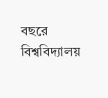বছরে বিশ্ববিদ্যালয়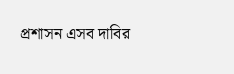প্রশাসন এসব দাবির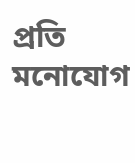প্রতি মনোযোগ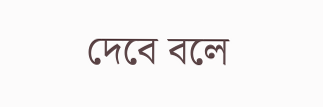দেবে বলে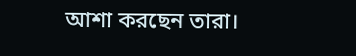আশা করছেন তারা।